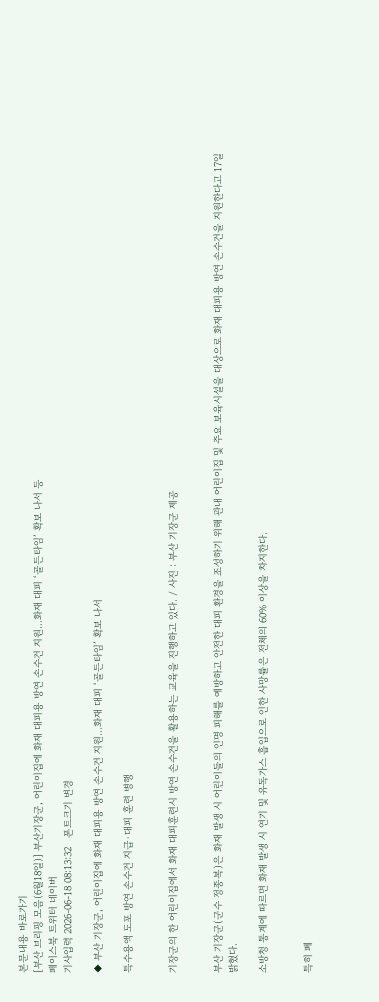본문내용 바로가기
[부산 브리핑 모음(6월18일)] 부산기장군, 어린이집에 화재 대피용 방연 손수건 지원...화재 대피 ‘골든타임’ 확보 나서 등
페이스북 트위터 네이버
기사입력 2026-06-18 08:13:32   폰트크기 변경

◆ 부산 기장군, 어린이집에 화재 대피용 방연 손수건 지원...화재 대피 ‘골든타임’ 확보 나서

특수용액 도포 방연 손수건 지급·대피 훈련 병행


기장군의 한 어린이집에서 화재 대피훈련시 방연 손수건을 활용하는 교육을 진행하고 있다. / 사진 : 부산 기장군 제공


부산 기장군(군수 정종복)은 화재 발생 시 어린이들의 인명 피해를 예방하고 안전한 대피 환경을 조성하기 위해 관내 어린이집 및 주요 보육시설을 대상으로 화재 대피용 방연 손수건을 지원한다고 17일 밝혔다.

소방청 통계에 따르면 화재 발생 시 연기 및 유독가스 흡입으로 인한 사망률은 전체의 60% 이상을 차지한다.


특히 폐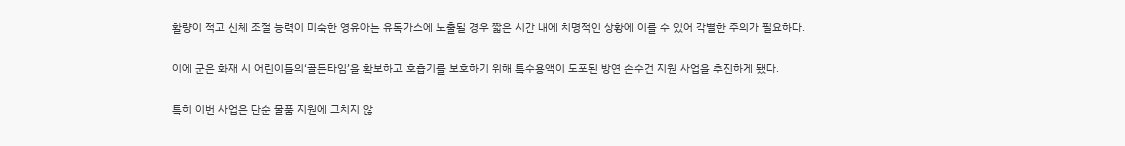활량이 적고 신체 조절 능력이 미숙한 영유아는 유독가스에 노출될 경우 짧은 시간 내에 치명적인 상황에 이를 수 있어 각별한 주의가 필요하다.

이에 군은 화재 시 어린이들의‘골든타임’을 확보하고 호흡기를 보호하기 위해 특수용액이 도포된 방연 손수건 지원 사업을 추진하게 됐다.

특히 이번 사업은 단순 물품 지원에 그치지 않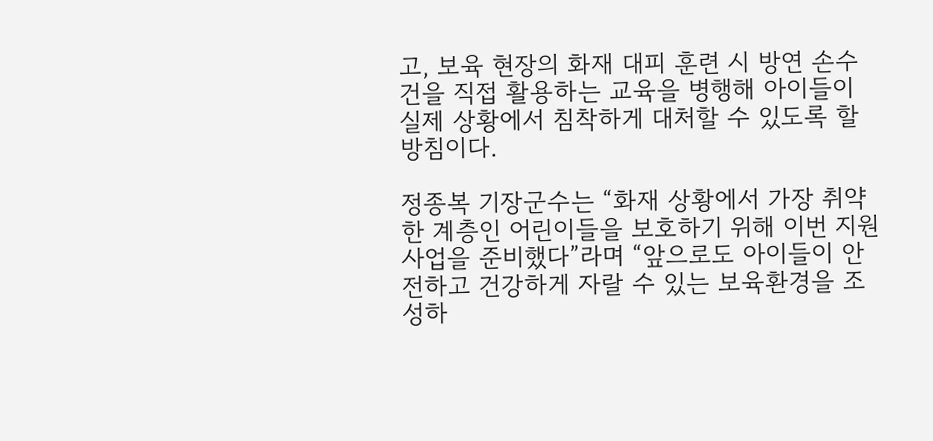고, 보육 현장의 화재 대피 훈련 시 방연 손수건을 직접 활용하는 교육을 병행해 아이들이 실제 상황에서 침착하게 대처할 수 있도록 할 방침이다.

정종복 기장군수는 “화재 상황에서 가장 취약한 계층인 어린이들을 보호하기 위해 이번 지원 사업을 준비했다”라며 “앞으로도 아이들이 안전하고 건강하게 자랄 수 있는 보육환경을 조성하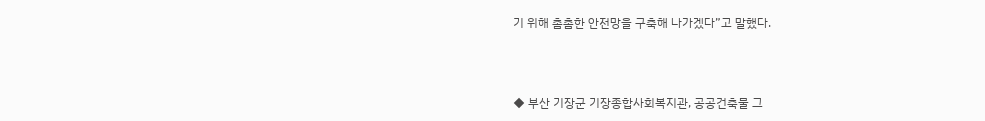기 위해 촘촘한 안전망을 구축해 나가겠다”고 말했다.



◆ 부산 기장군 기장종합사회복지관, 공공건축물 그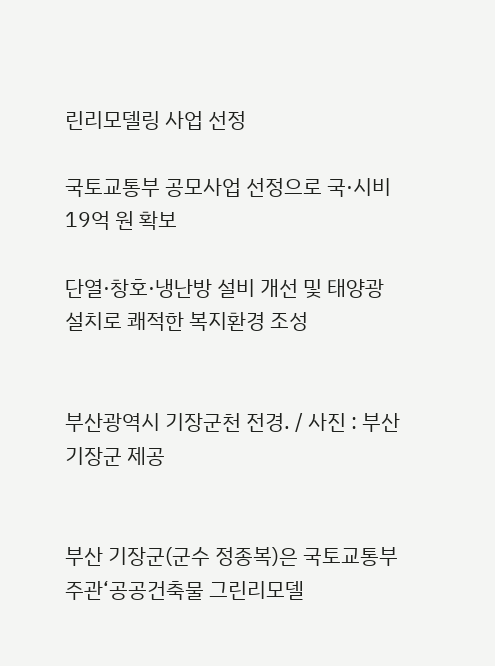린리모델링 사업 선정

국토교통부 공모사업 선정으로 국·시비 19억 원 확보

단열·창호·냉난방 설비 개선 및 태양광 설치로 쾌적한 복지환경 조성


부산광역시 기장군천 전경. / 사진 : 부산 기장군 제공


부산 기장군(군수 정종복)은 국토교통부 주관‘공공건축물 그린리모델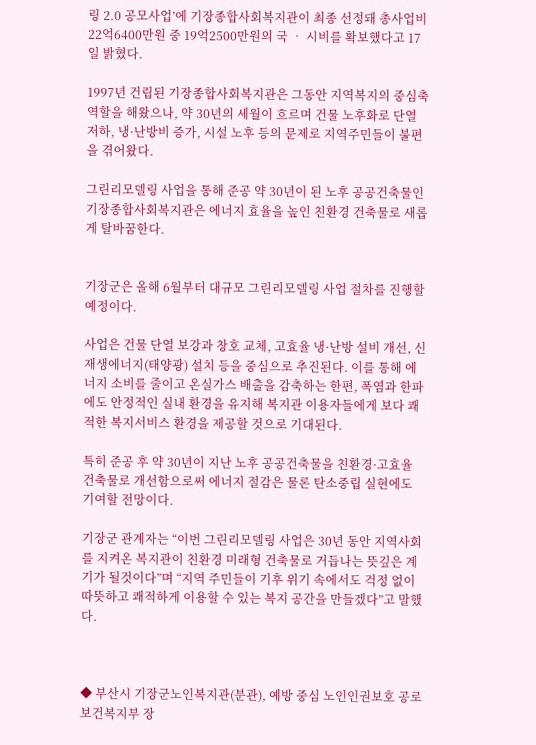링 2.0 공모사업’에 기장종합사회복지관이 최종 선정돼 총사업비 22억6400만원 중 19억2500만원의 국 ‧ 시비를 확보했다고 17일 밝혔다.

1997년 건립된 기장종합사회복지관은 그동안 지역복지의 중심축 역할을 해왔으나, 약 30년의 세월이 흐르며 건물 노후화로 단열 저하, 냉·난방비 증가, 시설 노후 등의 문제로 지역주민들이 불편을 겪어왔다.

그린리모델링 사업을 통해 준공 약 30년이 된 노후 공공건축물인 기장종합사회복지관은 에너지 효율을 높인 친환경 건축물로 새롭게 탈바꿈한다.


기장군은 올해 6월부터 대규모 그린리모델링 사업 절차를 진행할 예정이다.

사업은 건물 단열 보강과 창호 교체, 고효율 냉·난방 설비 개선, 신재생에너지(태양광) 설치 등을 중심으로 추진된다. 이를 통해 에너지 소비를 줄이고 온실가스 배출을 감축하는 한편, 폭염과 한파에도 안정적인 실내 환경을 유지해 복지관 이용자들에게 보다 쾌적한 복지서비스 환경을 제공할 것으로 기대된다.

특히 준공 후 약 30년이 지난 노후 공공건축물을 친환경·고효율 건축물로 개선함으로써 에너지 절감은 물론 탄소중립 실현에도 기여할 전망이다.

기장군 관계자는 “이번 그린리모델링 사업은 30년 동안 지역사회를 지켜온 복지관이 친환경 미래형 건축물로 거듭나는 뜻깊은 계기가 될것이다”며 “지역 주민들이 기후 위기 속에서도 걱정 없이 따뜻하고 쾌적하게 이용할 수 있는 복지 공간을 만들겠다”고 말했다.



◆ 부산시 기장군노인복지관(분관), 예방 중심 노인인권보호 공로 보건복지부 장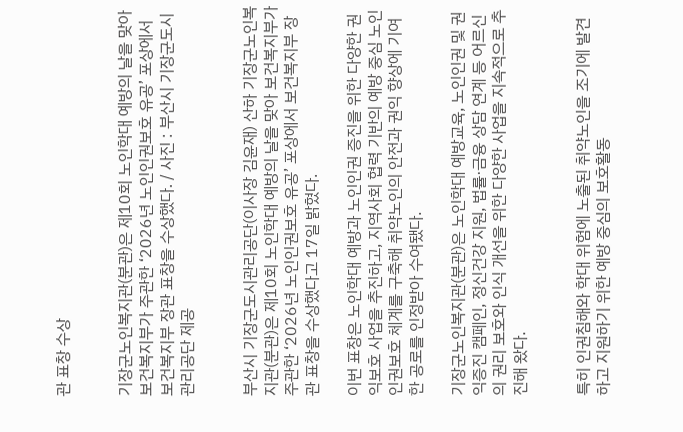관 표창 수상


기장군노인복지관(분관)은 제10회 노인학대 예방의 날을 맞아 보건복지부가 주관한 ‘2026년 노인인권보호 유공’ 포상에서 보건복지부 장관 표창을 수상했다. / 사진 : 부산시 기장군도시관리공단 제공


부산시 기장군도시관리공단(이사장 김윤재) 산하 기장군노인복지관(분관)은 제10회 노인학대 예방의 날을 맞아 보건복지부가 주관한 ‘2026년 노인인권보호 유공’ 포상에서 보건복지부 장관 표창을 수상했다고 17일 밝혔다.

이번 표창은 노인학대 예방과 노인인권 증진을 위한 다양한 권익보호 사업을 추진하고, 지역사회 협력 기반의 예방 중심 노인인권보호 체계를 구축해 취약노인의 안전과 권익 향상에 기여한 공로를 인정받아 수여됐다.

기장군노인복지관(분관)은 노인학대 예방교육, 노인인권 및 권익증진 캠페인, 정신건강 지원, 법률·금융 상담 연계 등 어르신의 권리 보호와 인식 개선을 위한 다양한 사업을 지속적으로 추진해 왔다.


특히 인권침해와 학대 위험에 노출된 취약노인을 조기에 발견하고 지원하기 위한 예방 중심의 보호활동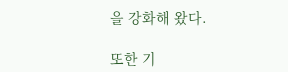을 강화해 왔다.

또한 기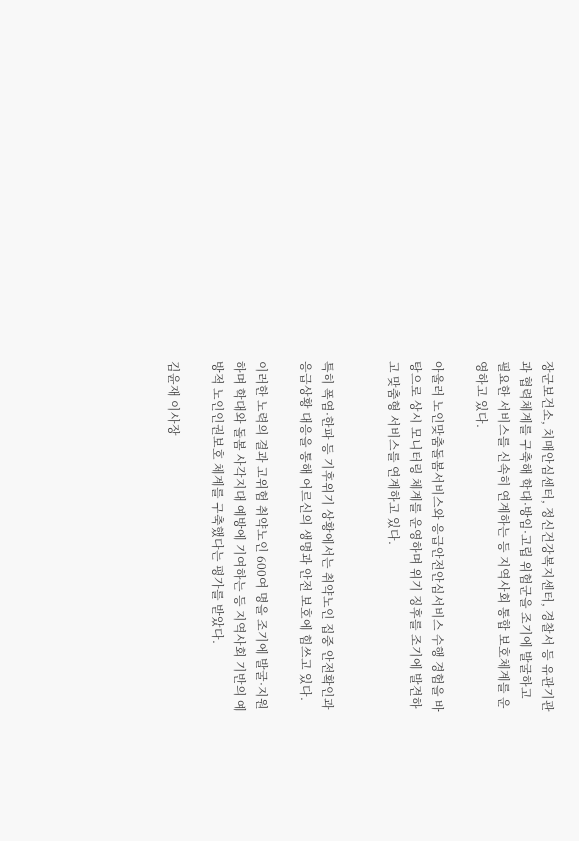장군보건소, 치매안심센터, 정신건강복지센터, 경찰서 등 유관기관과 협력체계를 구축해 학대·방임·고립 위험군을 조기에 발굴하고 필요한 서비스를 신속히 연계하는 등 지역사회 통합 보호체계를 운영하고 있다.

아울러 노인맞춤돌봄서비스와 응급안전안심서비스 수행 경험을 바탕으로 상시 모니터링 체계를 운영하며 위기 징후를 조기에 발견하고 맞춤형 서비스를 연계하고 있다.


특히 폭염·한파 등 기후위기 상황에서는 취약노인 집중 안전확인과 응급상황 대응을 통해 어르신의 생명과 안전 보호에 힘쓰고 있다.

이러한 노력의 결과 고위험 취약노인 600여 명을 조기에 발굴·지원하며 학대와 돌봄 사각지대 예방에 기여하는 등 지역사회 기반의 예방적 노인인권보호 체계를 구축했다는 평가를 받았다.

김윤재 이사장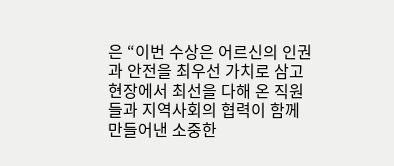은 “이번 수상은 어르신의 인권과 안전을 최우선 가치로 삼고 현장에서 최선을 다해 온 직원들과 지역사회의 협력이 함께 만들어낸 소중한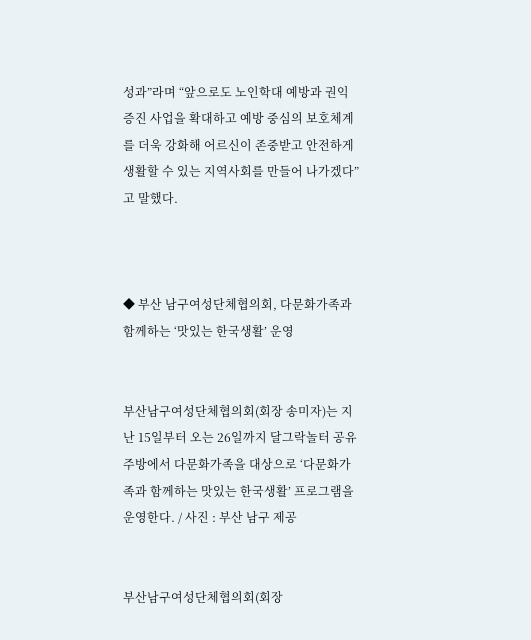성과”라며 “앞으로도 노인학대 예방과 권익증진 사업을 확대하고 예방 중심의 보호체계를 더욱 강화해 어르신이 존중받고 안전하게 생활할 수 있는 지역사회를 만들어 나가겠다”고 말했다.



◆ 부산 남구여성단체협의회, 다문화가족과 함께하는 ‘맛있는 한국생활’ 운영


부산남구여성단체협의회(회장 송미자)는 지난 15일부터 오는 26일까지 달그락놀터 공유 주방에서 다문화가족을 대상으로 ‘다문화가족과 함께하는 맛있는 한국생활’ 프로그램을 운영한다. / 사진 : 부산 남구 제공


부산남구여성단체협의회(회장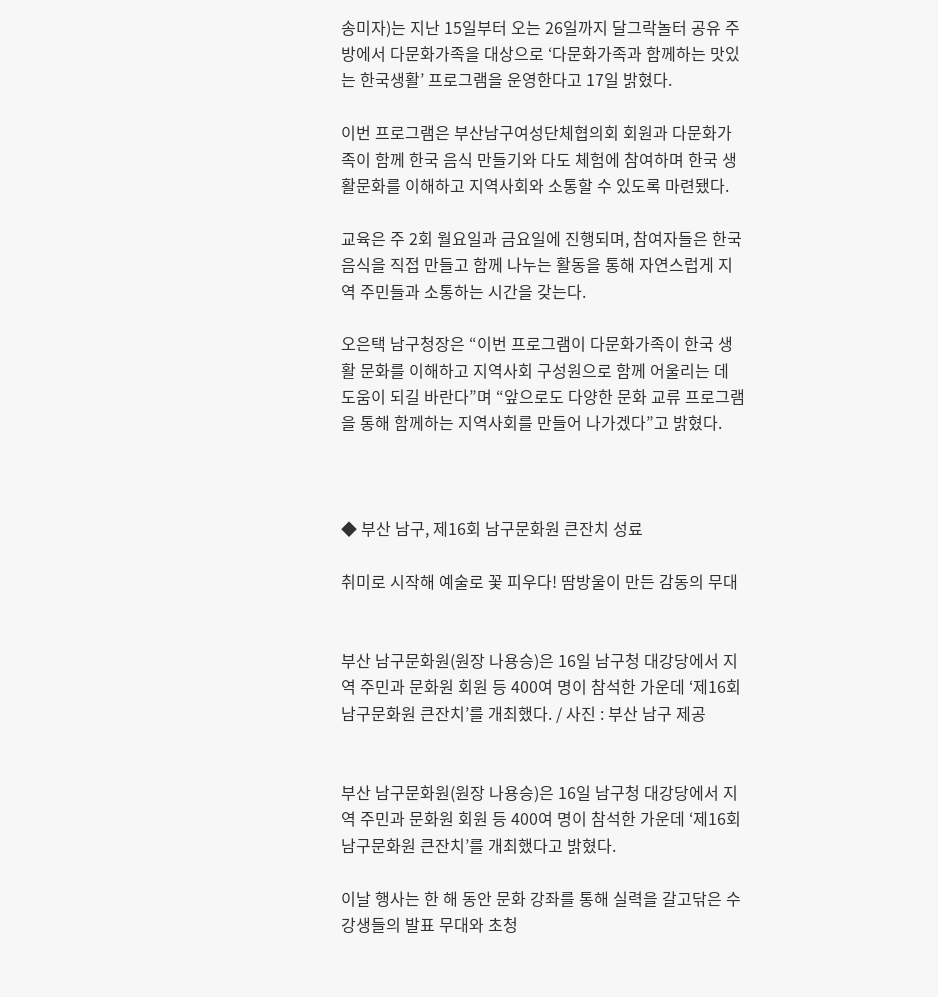송미자)는 지난 15일부터 오는 26일까지 달그락놀터 공유 주방에서 다문화가족을 대상으로 ‘다문화가족과 함께하는 맛있는 한국생활’ 프로그램을 운영한다고 17일 밝혔다.

이번 프로그램은 부산남구여성단체협의회 회원과 다문화가족이 함께 한국 음식 만들기와 다도 체험에 참여하며 한국 생활문화를 이해하고 지역사회와 소통할 수 있도록 마련됐다.

교육은 주 2회 월요일과 금요일에 진행되며, 참여자들은 한국 음식을 직접 만들고 함께 나누는 활동을 통해 자연스럽게 지역 주민들과 소통하는 시간을 갖는다.

오은택 남구청장은 “이번 프로그램이 다문화가족이 한국 생활 문화를 이해하고 지역사회 구성원으로 함께 어울리는 데 도움이 되길 바란다”며 “앞으로도 다양한 문화 교류 프로그램을 통해 함께하는 지역사회를 만들어 나가겠다”고 밝혔다.



◆ 부산 남구, 제16회 남구문화원 큰잔치 성료

취미로 시작해 예술로 꽃 피우다! 땀방울이 만든 감동의 무대


부산 남구문화원(원장 나용승)은 16일 남구청 대강당에서 지역 주민과 문화원 회원 등 400여 명이 참석한 가운데 ‘제16회 남구문화원 큰잔치’를 개최했다. / 사진 : 부산 남구 제공


부산 남구문화원(원장 나용승)은 16일 남구청 대강당에서 지역 주민과 문화원 회원 등 400여 명이 참석한 가운데 ‘제16회 남구문화원 큰잔치’를 개최했다고 밝혔다.

이날 행사는 한 해 동안 문화 강좌를 통해 실력을 갈고닦은 수강생들의 발표 무대와 초청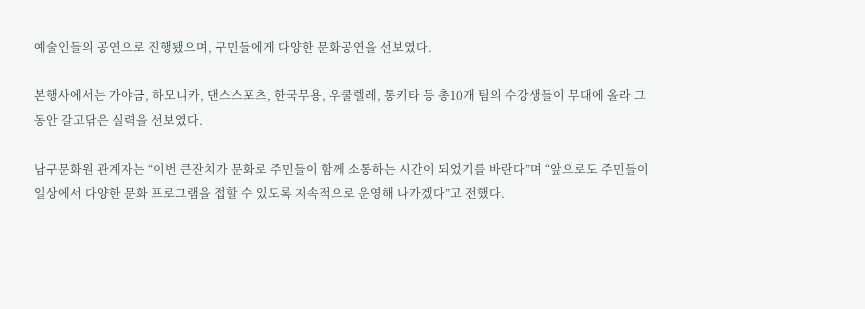예술인들의 공연으로 진행됐으며, 구민들에게 다양한 문화공연을 선보였다.

본행사에서는 가야금, 하모니카, 댄스스포츠, 한국무용, 우쿨렐레, 통키타 등 총10개 팀의 수강생들이 무대에 올라 그동안 갈고닦은 실력을 선보였다.

남구문화원 관계자는 “이번 큰잔치가 문화로 주민들이 함께 소통하는 시간이 되었기를 바란다”며 “앞으로도 주민들이 일상에서 다양한 문화 프로그램을 접할 수 있도록 지속적으로 운영해 나가겠다”고 전했다.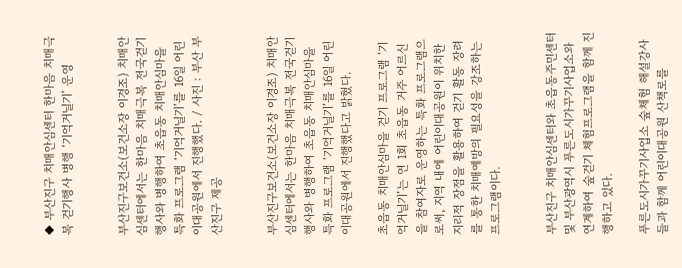◆ 부산진구 치매안심센터 한마음 치매극복 걷기행사 병행 ‘기억거닐기’ 운영


부산진구보건소(보건소장 이경조) 치매안심센터에서는 한마음 치매극복 전국걷기행사와 병행하여 초읍동 치매안심마을 특화 프로그램 ‘기억거닐기’를 16일 어린이대공원에서 진행했다. / 사진 : 부산 부산진구 제공


부산진구보건소(보건소장 이경조) 치매안심센터에서는 한마음 치매극복 전국걷기행사와 병행하여 초읍동 치매안심마을 특화 프로그램 ‘기억거닐기’를 16일 어린이대공원에서 진행했다고 밝혔다.

초읍동 치매안심마을 걷기 프로그램 ‘기억거닐기’는 연 1회 초읍동 거주 어르신을 참여자로 운영하는 특화 프로그램으로써, 지역 내에 어린이대공원이 위치한 지리적 장점을 활용하여 걷기 활동 장려를 통한 치매예방의 필요성을 강조하는 프로그램이다.


부산진구 치매안심센터와 초읍동주민센터 및 부산광역시 푸른도시가꾸기사업소와 연계하여 숲걷기 체험프로그램을 함께 진행하고 있다.

푸른도시가꾸기사업소 숲체험 해설강사들과 함께 어린이대공원 산책로를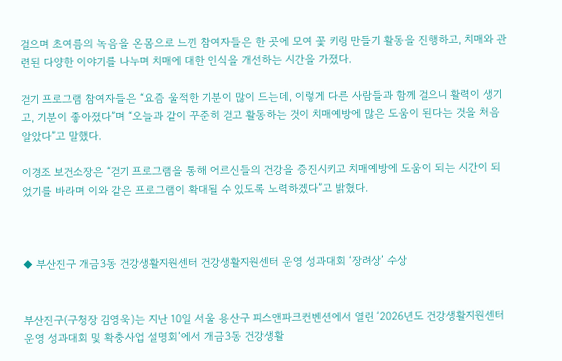걸으며 초여름의 녹음을 온몸으로 느낀 참여자들은 한 곳에 모여 꽃 키링 만들기 활동을 진행하고, 치매와 관련된 다양한 이야기를 나누며 치매에 대한 인식을 개선하는 시간을 가졌다.

걷기 프로그램 참여자들은 “요즘 울적한 기분이 많이 드는데, 이렇게 다른 사람들과 함께 걸으니 활력이 생기고, 기분이 좋아졌다”며 “오늘과 같이 꾸준히 걷고 활동하는 것이 치매예방에 많은 도움이 된다는 것을 처음 알았다”고 말했다.

이경조 보건소장은 “걷기 프로그램을 통해 어르신들의 건강을 증진시키고 치매예방에 도움이 되는 시간이 되었기를 바라며 이와 같은 프로그램이 확대될 수 있도록 노력하겠다”고 밝혔다.



◆ 부산진구 개금3동 건강생활지원센터 건강생활지원센터 운영 성과대회 ‘장려상’ 수상


부산진구(구청장 김영욱)는 지난 10일 서울 용산구 피스앤파크컨벤션에서 열린 ‘2026년도 건강생활지원센터 운영 성과대회 및 확충사업 설명회’에서 개금3동 건강생활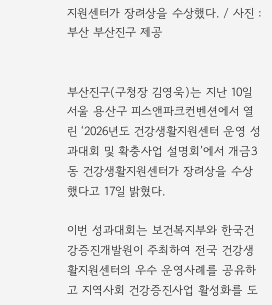지원센터가 장려상을 수상했다. / 사진 : 부산 부산진구 제공


부산진구(구청장 김영욱)는 지난 10일 서울 용산구 피스앤파크컨벤션에서 열린 ‘2026년도 건강생활지원센터 운영 성과대회 및 확충사업 설명회’에서 개금3동 건강생활지원센터가 장려상을 수상했다고 17일 밝혔다.

이번 성과대회는 보건복지부와 한국건강증진개발원이 주최하여 전국 건강생활지원센터의 우수 운영사례를 공유하고 지역사회 건강증진사업 활성화를 도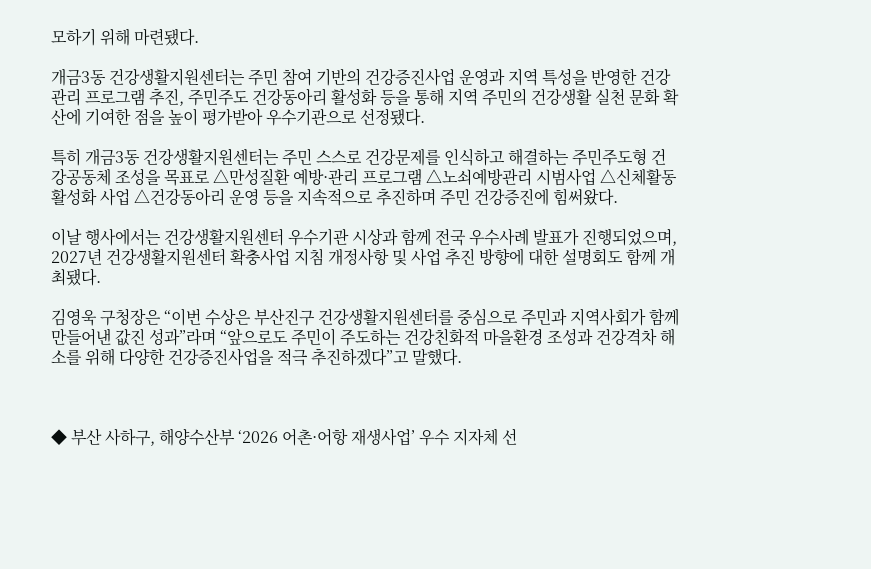모하기 위해 마련됐다.

개금3동 건강생활지원센터는 주민 참여 기반의 건강증진사업 운영과 지역 특성을 반영한 건강관리 프로그램 추진, 주민주도 건강동아리 활성화 등을 통해 지역 주민의 건강생활 실천 문화 확산에 기여한 점을 높이 평가받아 우수기관으로 선정됐다.

특히 개금3동 건강생활지원센터는 주민 스스로 건강문제를 인식하고 해결하는 주민주도형 건강공동체 조성을 목표로 △만성질환 예방·관리 프로그램 △노쇠예방관리 시범사업 △신체활동 활성화 사업 △건강동아리 운영 등을 지속적으로 추진하며 주민 건강증진에 힘써왔다.

이날 행사에서는 건강생활지원센터 우수기관 시상과 함께 전국 우수사례 발표가 진행되었으며, 2027년 건강생활지원센터 확충사업 지침 개정사항 및 사업 추진 방향에 대한 설명회도 함께 개최됐다.

김영욱 구청장은 “이번 수상은 부산진구 건강생활지원센터를 중심으로 주민과 지역사회가 함께 만들어낸 값진 성과”라며 “앞으로도 주민이 주도하는 건강친화적 마을환경 조성과 건강격차 해소를 위해 다양한 건강증진사업을 적극 추진하겠다”고 말했다.



◆ 부산 사하구, 해양수산부 ‘2026 어촌·어항 재생사업’ 우수 지자체 선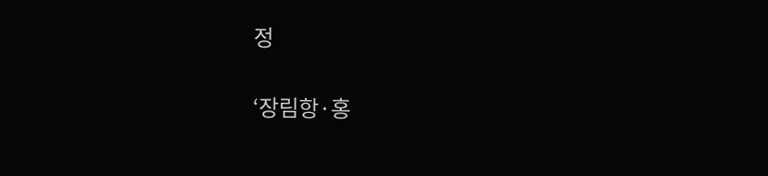정

‘장림항·홍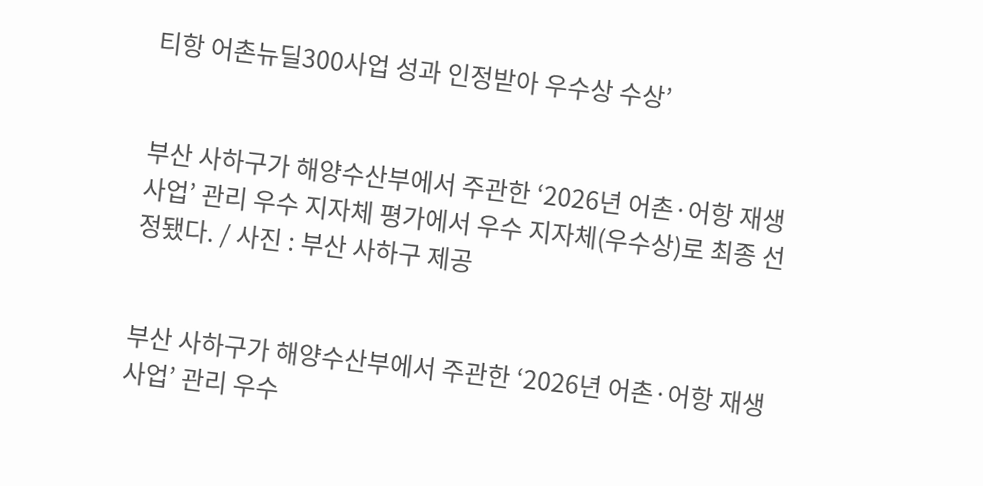티항 어촌뉴딜300사업 성과 인정받아 우수상 수상’


부산 사하구가 해양수산부에서 주관한 ‘2026년 어촌·어항 재생사업’ 관리 우수 지자체 평가에서 우수 지자체(우수상)로 최종 선정됐다. / 사진 : 부산 사하구 제공


부산 사하구가 해양수산부에서 주관한 ‘2026년 어촌·어항 재생사업’ 관리 우수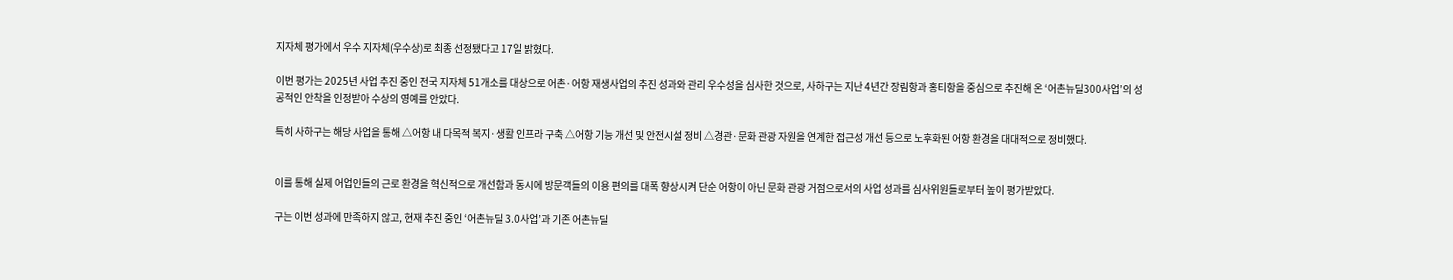지자체 평가에서 우수 지자체(우수상)로 최종 선정됐다고 17일 밝혔다.

이번 평가는 2025년 사업 추진 중인 전국 지자체 51개소를 대상으로 어촌·어항 재생사업의 추진 성과와 관리 우수성을 심사한 것으로, 사하구는 지난 4년간 장림항과 홍티항을 중심으로 추진해 온 ‘어촌뉴딜300사업’의 성공적인 안착을 인정받아 수상의 영예를 안았다.

특히 사하구는 해당 사업을 통해 △어항 내 다목적 복지·생활 인프라 구축 △어항 기능 개선 및 안전시설 정비 △경관·문화 관광 자원을 연계한 접근성 개선 등으로 노후화된 어항 환경을 대대적으로 정비했다.


이를 통해 실제 어업인들의 근로 환경을 혁신적으로 개선함과 동시에 방문객들의 이용 편의를 대폭 향상시켜 단순 어항이 아닌 문화 관광 거점으로서의 사업 성과를 심사위원들로부터 높이 평가받았다.

구는 이번 성과에 만족하지 않고, 현재 추진 중인 ‘어촌뉴딜 3.0사업’과 기존 어촌뉴딜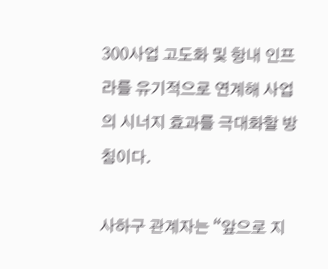300사업 고도화 및 항내 인프라를 유기적으로 연계해 사업의 시너지 효과를 극대화할 방침이다.

사하구 관계자는 “앞으로 지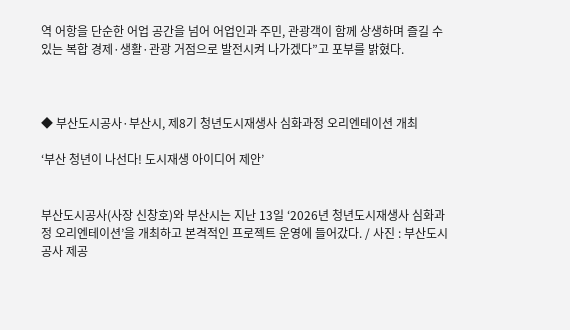역 어항을 단순한 어업 공간을 넘어 어업인과 주민, 관광객이 함께 상생하며 즐길 수 있는 복합 경제·생활·관광 거점으로 발전시켜 나가겠다”고 포부를 밝혔다.



◆ 부산도시공사·부산시, 제8기 청년도시재생사 심화과정 오리엔테이션 개최

‘부산 청년이 나선다! 도시재생 아이디어 제안’


부산도시공사(사장 신창호)와 부산시는 지난 13일 ‘2026년 청년도시재생사 심화과정 오리엔테이션’을 개최하고 본격적인 프로젝트 운영에 들어갔다. / 사진 : 부산도시공사 제공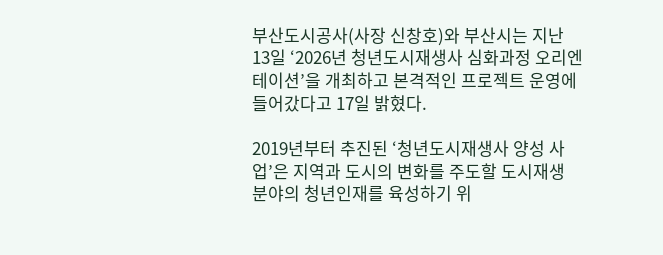부산도시공사(사장 신창호)와 부산시는 지난 13일 ‘2026년 청년도시재생사 심화과정 오리엔테이션’을 개최하고 본격적인 프로젝트 운영에 들어갔다고 17일 밝혔다.

2019년부터 추진된 ‘청년도시재생사 양성 사업’은 지역과 도시의 변화를 주도할 도시재생 분야의 청년인재를 육성하기 위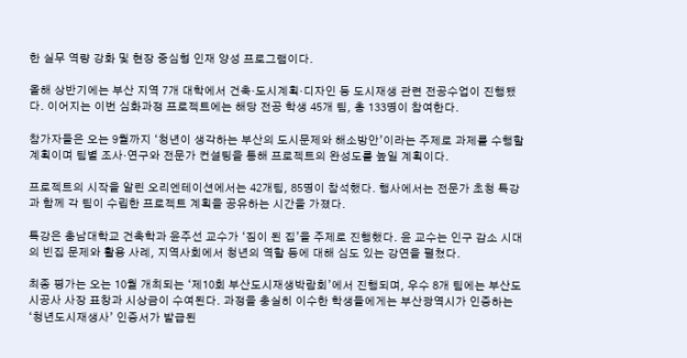한 실무 역량 강화 및 현장 중심형 인재 양성 프로그램이다.

올해 상반기에는 부산 지역 7개 대학에서 건축·도시계획·디자인 등 도시재생 관련 전공수업이 진행됐다. 이어지는 이번 심화과정 프로젝트에는 해당 전공 학생 45개 팀, 총 133명이 참여한다.

참가자들은 오는 9월까지 ‘청년이 생각하는 부산의 도시문제와 해소방안’이라는 주제로 과제를 수행할 계획이며 팀별 조사·연구와 전문가 컨설팅을 통해 프로젝트의 완성도를 높일 계획이다.

프로젝트의 시작을 알린 오리엔테이션에서는 42개팀, 85명이 참석했다. 행사에서는 전문가 초청 특강과 함께 각 팀이 수립한 프로젝트 계획을 공유하는 시간을 가졌다.

특강은 충남대학교 건축학과 윤주선 교수가 ‘짐이 된 집’을 주제로 진행했다. 윤 교수는 인구 감소 시대의 빈집 문제와 활용 사례, 지역사회에서 청년의 역할 등에 대해 심도 있는 강연을 펼쳤다.

최종 평가는 오는 10월 개최되는 ‘제10회 부산도시재생박람회’에서 진행되며, 우수 8개 팀에는 부산도시공사 사장 표창과 시상금이 수여된다. 과정을 충실히 이수한 학생들에게는 부산광역시가 인증하는 ‘청년도시재생사’ 인증서가 발급된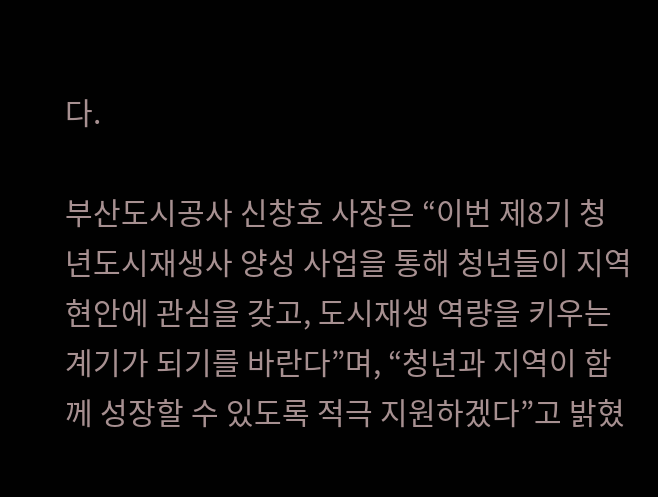다.

부산도시공사 신창호 사장은 “이번 제8기 청년도시재생사 양성 사업을 통해 청년들이 지역 현안에 관심을 갖고, 도시재생 역량을 키우는 계기가 되기를 바란다”며, “청년과 지역이 함께 성장할 수 있도록 적극 지원하겠다”고 밝혔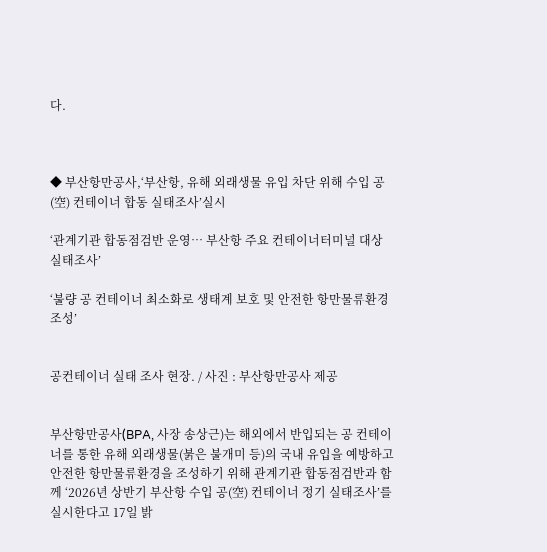다.



◆ 부산항만공사,‘부산항, 유해 외래생물 유입 차단 위해 수입 공(空) 컨테이너 합동 실태조사’실시

‘관계기관 합동점검반 운영… 부산항 주요 컨테이너터미널 대상 실태조사’

‘불량 공 컨테이너 최소화로 생태계 보호 및 안전한 항만물류환경 조성’


공컨테이너 실태 조사 현장. / 사진 : 부산항만공사 제공


부산항만공사(BPA, 사장 송상근)는 해외에서 반입되는 공 컨테이너를 통한 유해 외래생물(붉은 불개미 등)의 국내 유입을 예방하고 안전한 항만물류환경을 조성하기 위해 관계기관 합동점검반과 함께 ‘2026년 상반기 부산항 수입 공(空) 컨테이너 정기 실태조사’를 실시한다고 17일 밝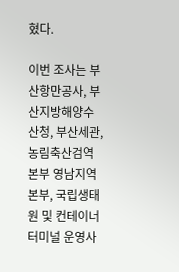혔다.

이번 조사는 부산항만공사, 부산지방해양수산청, 부산세관, 농림축산검역본부 영남지역본부, 국립생태원 및 컨테이너터미널 운영사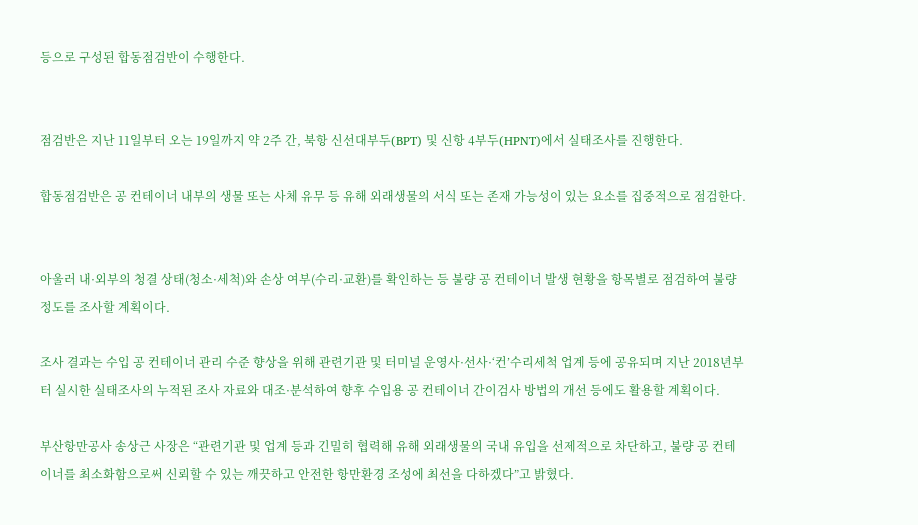등으로 구성된 합동점검반이 수행한다.


점검반은 지난 11일부터 오는 19일까지 약 2주 간, 북항 신선대부두(BPT) 및 신항 4부두(HPNT)에서 실태조사를 진행한다.

합동점검반은 공 컨테이너 내부의 생물 또는 사체 유무 등 유해 외래생물의 서식 또는 존재 가능성이 있는 요소를 집중적으로 점검한다.


아울러 내·외부의 청결 상태(청소·세척)와 손상 여부(수리·교환)를 확인하는 등 불량 공 컨테이너 발생 현황을 항목별로 점검하여 불량 정도를 조사할 계획이다.

조사 결과는 수입 공 컨테이너 관리 수준 향상을 위해 관련기관 및 터미널 운영사·선사·‘컨’수리세척 업계 등에 공유되며 지난 2018년부터 실시한 실태조사의 누적된 조사 자료와 대조·분석하여 향후 수입용 공 컨테이너 간이검사 방법의 개선 등에도 활용할 계획이다.

부산항만공사 송상근 사장은 “관련기관 및 업계 등과 긴밀히 협력해 유해 외래생물의 국내 유입을 선제적으로 차단하고, 불량 공 컨테이너를 최소화함으로써 신뢰할 수 있는 깨끗하고 안전한 항만환경 조성에 최선을 다하겠다”고 밝혔다.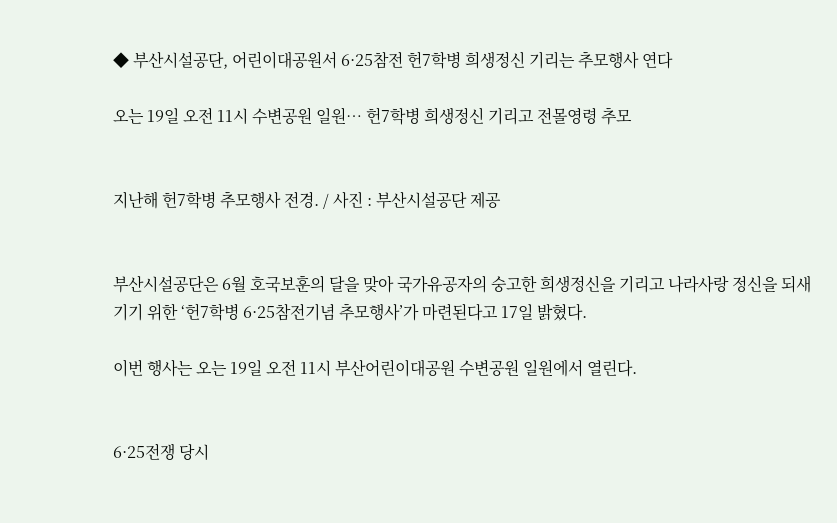◆ 부산시설공단, 어린이대공원서 6·25참전 헌7학병 희생정신 기리는 추모행사 연다

오는 19일 오전 11시 수변공원 일원… 헌7학병 희생정신 기리고 전몰영령 추모


지난해 헌7학병 추모행사 전경. / 사진 : 부산시설공단 제공


부산시설공단은 6월 호국보훈의 달을 맞아 국가유공자의 숭고한 희생정신을 기리고 나라사랑 정신을 되새기기 위한 ‘헌7학병 6·25참전기념 추모행사’가 마련된다고 17일 밝혔다.

이번 행사는 오는 19일 오전 11시 부산어린이대공원 수변공원 일원에서 열린다.


6·25전쟁 당시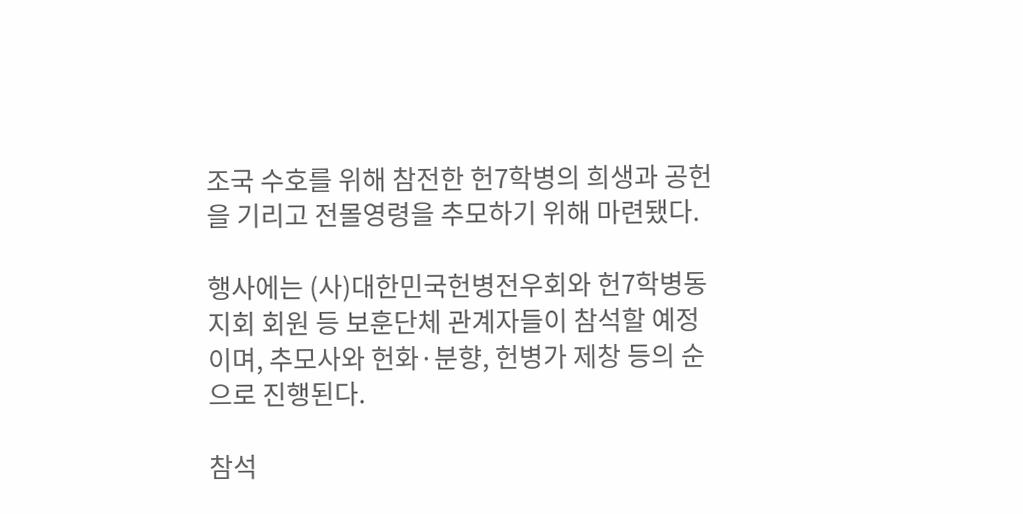조국 수호를 위해 참전한 헌7학병의 희생과 공헌을 기리고 전몰영령을 추모하기 위해 마련됐다.

행사에는 (사)대한민국헌병전우회와 헌7학병동지회 회원 등 보훈단체 관계자들이 참석할 예정이며, 추모사와 헌화·분향, 헌병가 제창 등의 순으로 진행된다.

참석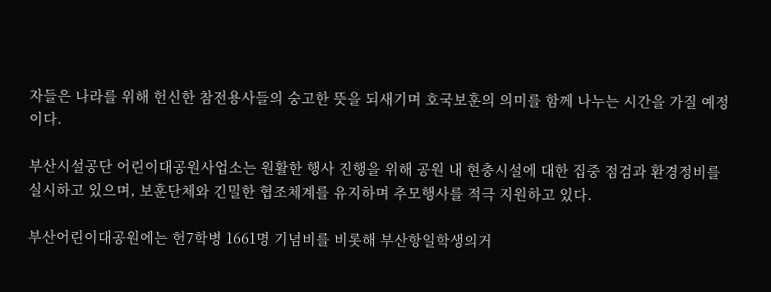자들은 나라를 위해 헌신한 참전용사들의 숭고한 뜻을 되새기며 호국보훈의 의미를 함께 나누는 시간을 가질 예정이다.

부산시설공단 어린이대공원사업소는 원활한 행사 진행을 위해 공원 내 현충시설에 대한 집중 점검과 환경정비를 실시하고 있으며, 보훈단체와 긴밀한 협조체계를 유지하며 추모행사를 적극 지원하고 있다.

부산어린이대공원에는 헌7학병 1661명 기념비를 비롯해 부산항일학생의거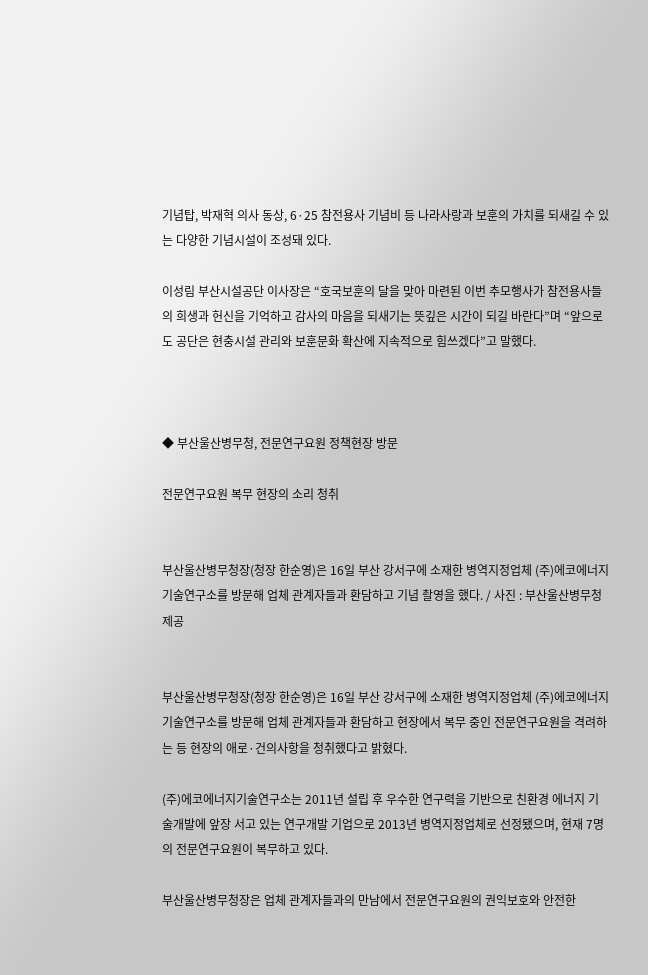기념탑, 박재혁 의사 동상, 6·25 참전용사 기념비 등 나라사랑과 보훈의 가치를 되새길 수 있는 다양한 기념시설이 조성돼 있다.

이성림 부산시설공단 이사장은 “호국보훈의 달을 맞아 마련된 이번 추모행사가 참전용사들의 희생과 헌신을 기억하고 감사의 마음을 되새기는 뜻깊은 시간이 되길 바란다”며 “앞으로도 공단은 현충시설 관리와 보훈문화 확산에 지속적으로 힘쓰겠다”고 말했다.



◆ 부산울산병무청, 전문연구요원 정책현장 방문

전문연구요원 복무 현장의 소리 청취


부산울산병무청장(청장 한순영)은 16일 부산 강서구에 소재한 병역지정업체 (주)에코에너지기술연구소를 방문해 업체 관계자들과 환담하고 기념 촬영을 했다. / 사진 : 부산울산병무청 제공


부산울산병무청장(청장 한순영)은 16일 부산 강서구에 소재한 병역지정업체 (주)에코에너지기술연구소를 방문해 업체 관계자들과 환담하고 현장에서 복무 중인 전문연구요원을 격려하는 등 현장의 애로·건의사항을 청취했다고 밝혔다.

(주)에코에너지기술연구소는 2011년 설립 후 우수한 연구력을 기반으로 친환경 에너지 기술개발에 앞장 서고 있는 연구개발 기업으로 2013년 병역지정업체로 선정됐으며, 현재 7명의 전문연구요원이 복무하고 있다.

부산울산병무청장은 업체 관계자들과의 만남에서 전문연구요원의 권익보호와 안전한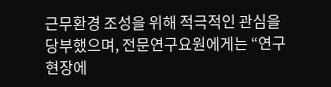근무환경 조성을 위해 적극적인 관심을 당부했으며, 전문연구요원에게는 “연구현장에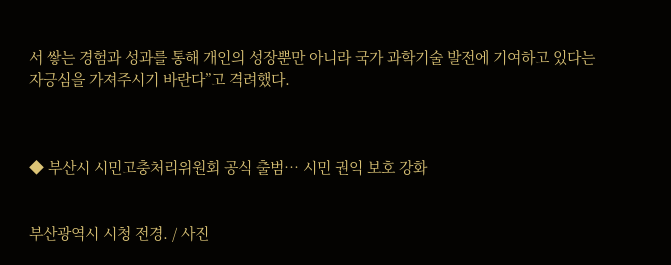서 쌓는 경험과 성과를 통해 개인의 성장뿐만 아니라 국가 과학기술 발전에 기여하고 있다는 자긍심을 가져주시기 바란다”고 격려했다.



◆ 부산시 시민고충처리위원회 공식 출범… 시민 권익 보호 강화


부산광역시 시청 전경. / 사진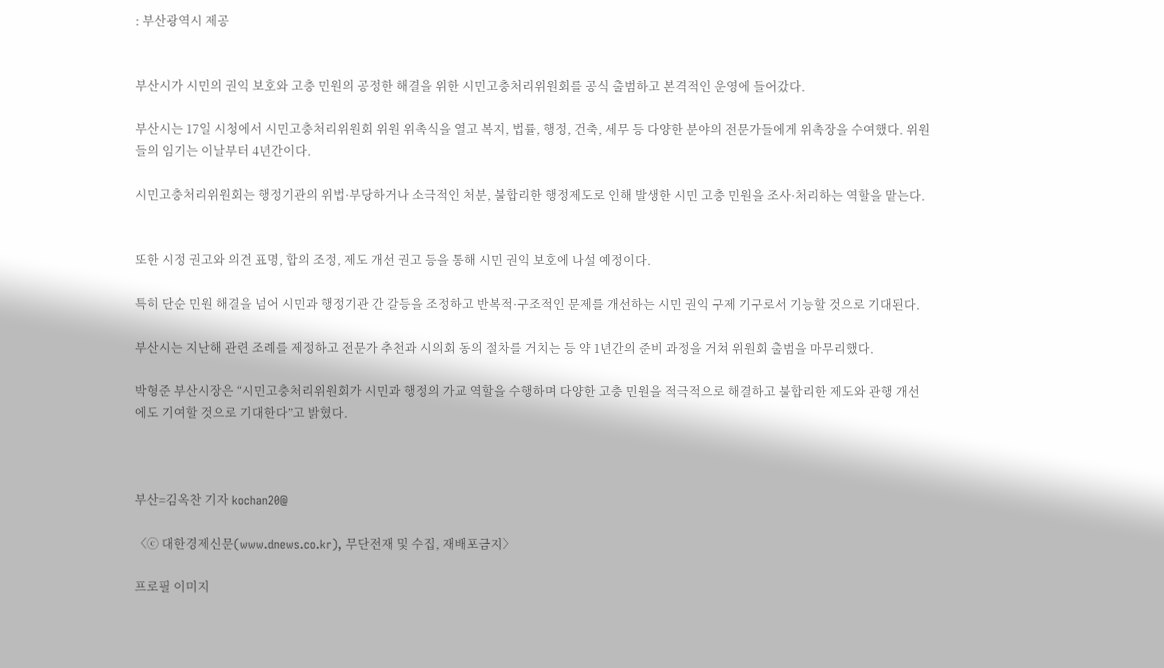: 부산광역시 제공


부산시가 시민의 권익 보호와 고충 민원의 공정한 해결을 위한 시민고충처리위원회를 공식 출범하고 본격적인 운영에 들어갔다.

부산시는 17일 시청에서 시민고충처리위원회 위원 위촉식을 열고 복지, 법률, 행정, 건축, 세무 등 다양한 분야의 전문가들에게 위촉장을 수여했다. 위원들의 임기는 이날부터 4년간이다.

시민고충처리위원회는 행정기관의 위법·부당하거나 소극적인 처분, 불합리한 행정제도로 인해 발생한 시민 고충 민원을 조사·처리하는 역할을 맡는다.


또한 시정 권고와 의견 표명, 합의 조정, 제도 개선 권고 등을 통해 시민 권익 보호에 나설 예정이다.

특히 단순 민원 해결을 넘어 시민과 행정기관 간 갈등을 조정하고 반복적·구조적인 문제를 개선하는 시민 권익 구제 기구로서 기능할 것으로 기대된다.

부산시는 지난해 관련 조례를 제정하고 전문가 추천과 시의회 동의 절차를 거치는 등 약 1년간의 준비 과정을 거쳐 위원회 출범을 마무리했다.

박형준 부산시장은 “시민고충처리위원회가 시민과 행정의 가교 역할을 수행하며 다양한 고충 민원을 적극적으로 해결하고 불합리한 제도와 관행 개선에도 기여할 것으로 기대한다”고 밝혔다.



부산=김옥찬 기자 kochan20@

〈ⓒ 대한경제신문(www.dnews.co.kr), 무단전재 및 수집, 재배포금지〉

프로필 이미지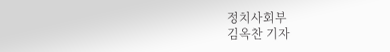정치사회부
김옥찬 기자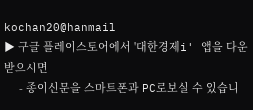kochan20@hanmail
▶ 구글 플레이스토어에서 '대한경제i' 앱을 다운받으시면
     - 종이신문을 스마트폰과 PC로보실 수 있습니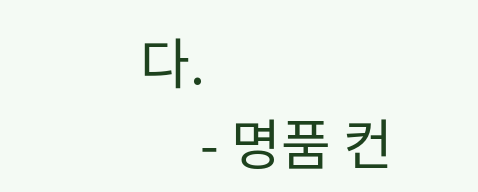다.
     - 명품 컨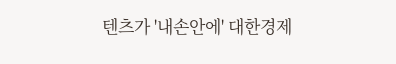텐츠가 '내손안에' 대한경제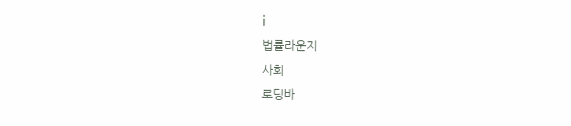i
법률라운지
사회
로딩바